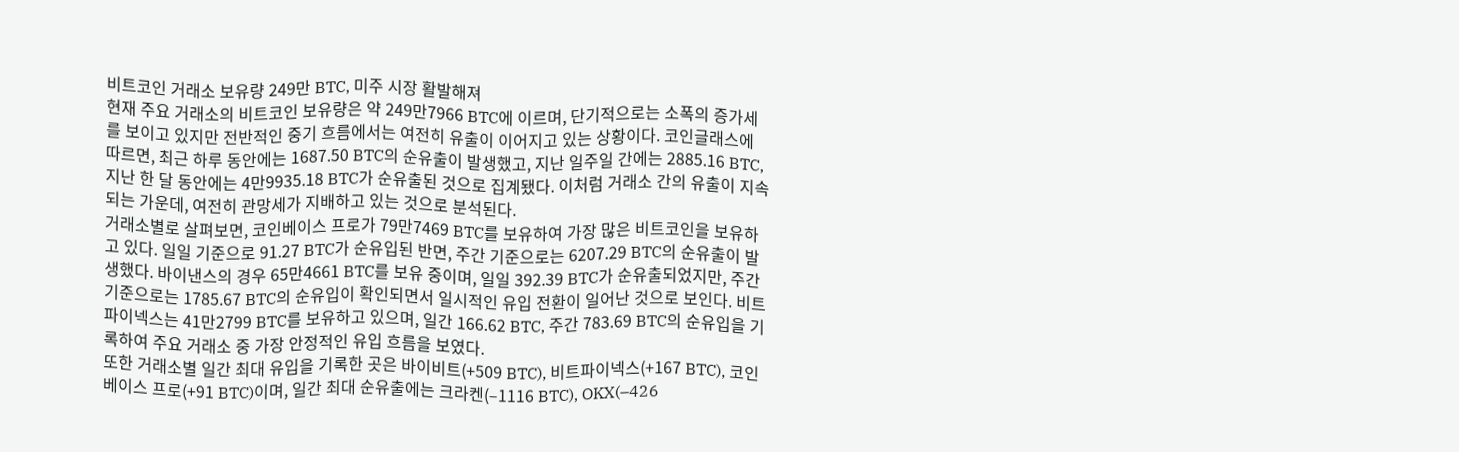비트코인 거래소 보유량 249만 BTC, 미주 시장 활발해져
현재 주요 거래소의 비트코인 보유량은 약 249만7966 BTC에 이르며, 단기적으로는 소폭의 증가세를 보이고 있지만 전반적인 중기 흐름에서는 여전히 유출이 이어지고 있는 상황이다. 코인글래스에 따르면, 최근 하루 동안에는 1687.50 BTC의 순유출이 발생했고, 지난 일주일 간에는 2885.16 BTC, 지난 한 달 동안에는 4만9935.18 BTC가 순유출된 것으로 집계됐다. 이처럼 거래소 간의 유출이 지속되는 가운데, 여전히 관망세가 지배하고 있는 것으로 분석된다.
거래소별로 살펴보면, 코인베이스 프로가 79만7469 BTC를 보유하여 가장 많은 비트코인을 보유하고 있다. 일일 기준으로 91.27 BTC가 순유입된 반면, 주간 기준으로는 6207.29 BTC의 순유출이 발생했다. 바이낸스의 경우 65만4661 BTC를 보유 중이며, 일일 392.39 BTC가 순유출되었지만, 주간 기준으로는 1785.67 BTC의 순유입이 확인되면서 일시적인 유입 전환이 일어난 것으로 보인다. 비트파이넥스는 41만2799 BTC를 보유하고 있으며, 일간 166.62 BTC, 주간 783.69 BTC의 순유입을 기록하여 주요 거래소 중 가장 안정적인 유입 흐름을 보였다.
또한 거래소별 일간 최대 유입을 기록한 곳은 바이비트(+509 BTC), 비트파이넥스(+167 BTC), 코인베이스 프로(+91 BTC)이며, 일간 최대 순유출에는 크라켄(–1116 BTC), OKX(–426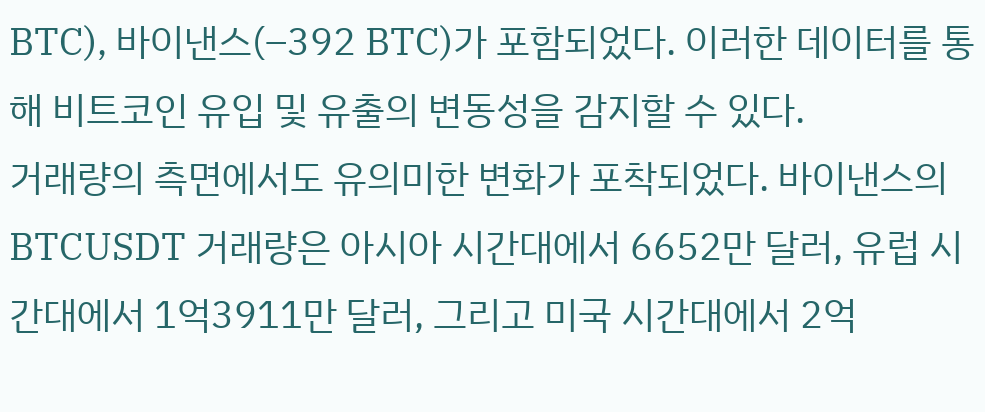BTC), 바이낸스(–392 BTC)가 포함되었다. 이러한 데이터를 통해 비트코인 유입 및 유출의 변동성을 감지할 수 있다.
거래량의 측면에서도 유의미한 변화가 포착되었다. 바이낸스의 BTCUSDT 거래량은 아시아 시간대에서 6652만 달러, 유럽 시간대에서 1억3911만 달러, 그리고 미국 시간대에서 2억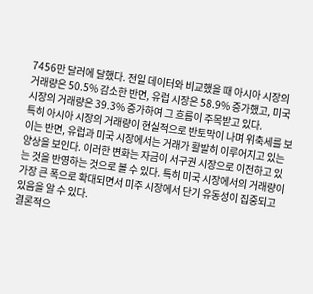7456만 달러에 달했다. 전일 데이터와 비교했을 때 아시아 시장의 거래량은 50.5% 감소한 반면, 유럽 시장은 58.9% 증가했고, 미국 시장의 거래량은 39.3% 증가하여 그 흐름이 주목받고 있다.
특히 아시아 시장의 거래량이 현실적으로 반토막이 나며 위축세를 보이는 반면, 유럽과 미국 시장에서는 거래가 활발히 이루어지고 있는 양상을 보인다. 이러한 변화는 자금이 서구권 시장으로 이전하고 있는 것을 반영하는 것으로 볼 수 있다. 특히 미국 시장에서의 거래량이 가장 큰 폭으로 확대되면서 미주 시장에서 단기 유동성이 집중되고 있음을 알 수 있다.
결론적으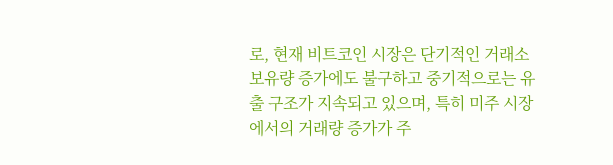로, 현재 비트코인 시장은 단기적인 거래소 보유량 증가에도 불구하고 중기적으로는 유출 구조가 지속되고 있으며, 특히 미주 시장에서의 거래량 증가가 주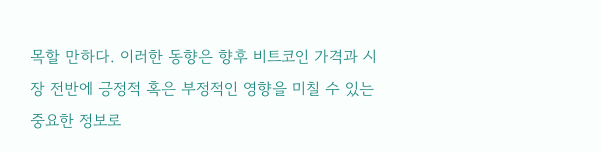목할 만하다. 이러한 동향은 향후 비트코인 가격과 시장 전반에 긍정적 혹은 부정적인 영향을 미칠 수 있는 중요한 정보로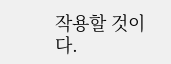작용할 것이다.